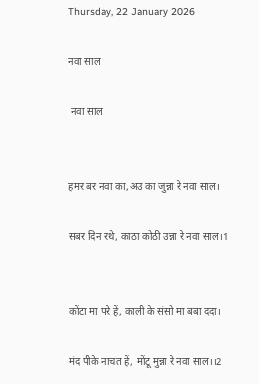Thursday, 22 January 2026

नवा साल

 नवा साल


हमर बर नवा का,अउ का जुन्ना रे नवा साल।

सबर दिन रथे, काठा कोठी उन्ना रे नवा साल।1


कोंटा मा परे हें, काली के संसो मा बबा ददा।

मंद पीके नाचत हें, मोंटू मुन्ना रे नवा साल।।2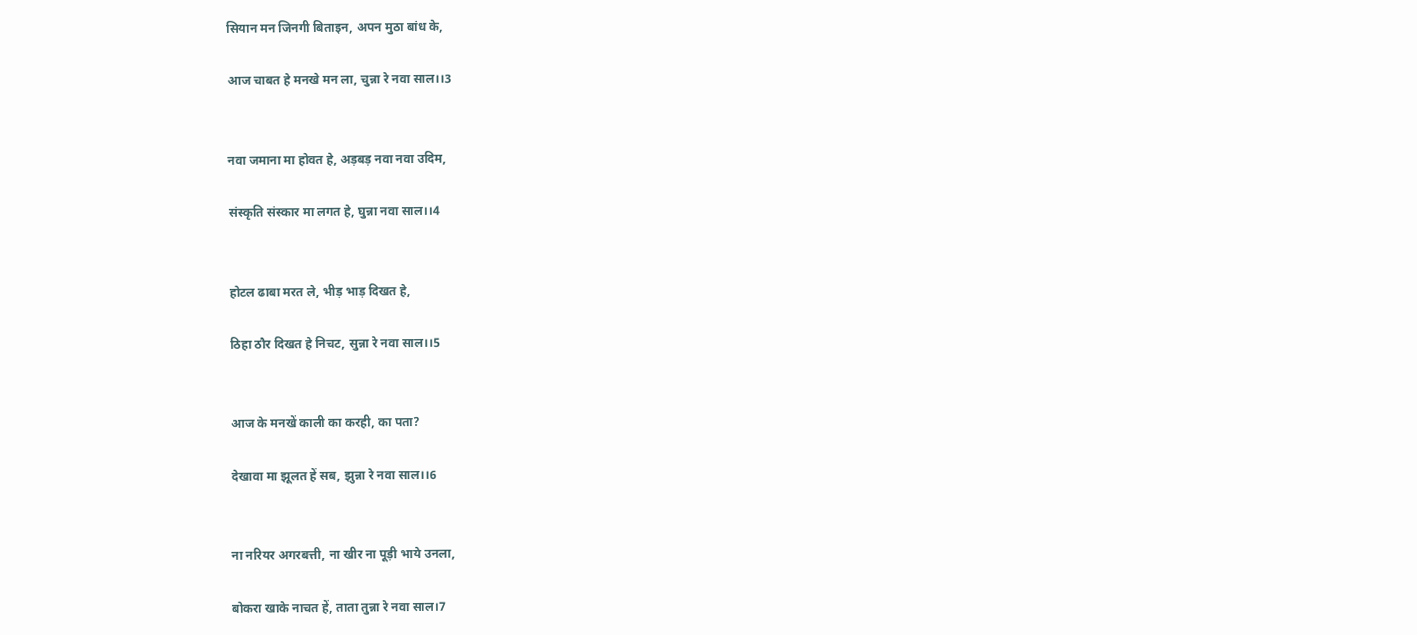सियान मन जिनगी बिताइन, अपन मुठा बांध के,

आज चाबत हे मनखे मन ला, चुन्ना रे नवा साल।।3


नवा जमाना मा होवत हे, अड़बड़ नवा नवा उदिम,

संस्कृति संस्कार मा लगत हे, घुन्ना नवा साल।।4


होटल ढाबा मरत ले, भीड़ भाड़ दिखत हे,

ठिहा ठौर दिखत हे निचट, सुन्ना रे नवा साल।।5


आज के मनखें काली का करही, का पता?

देखावा मा झूलत हें सब, झुन्ना रे नवा साल।।6


ना नरियर अगरबत्ती, ना खीर ना पूड़ी भाये उनला,

बोकरा खाके नाचत हें, ताता तुन्ना रे नवा साल।7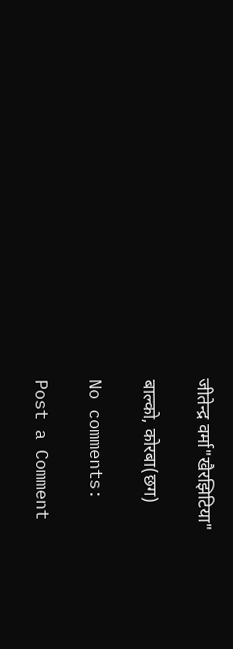जीतेन्द्र वर्मा"खैरझिटिया"

बाल्को, कोरबा(छग)

No comments:

Post a Comment